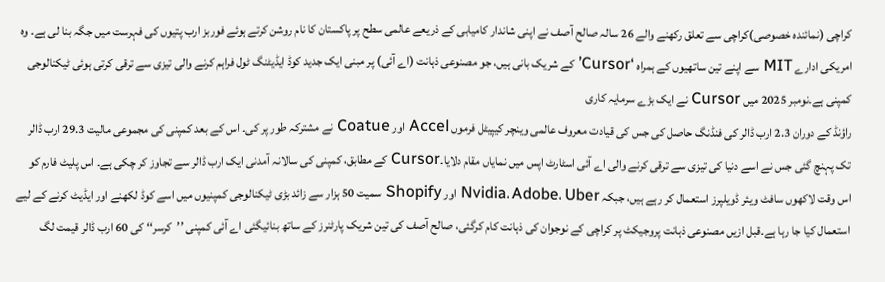کراچی (نمائندہ خصوصی)کراچی سے تعلق رکھنے والے 26 سالہ صالح آصف نے اپنی شاندار کامیابی کے ذریعے عالمی سطح پر پاکستان کا نام روشن کرتے ہوئے فوربز ارب پتیوں کی فہرست میں جگہ بنا لی ہے۔ وہ امریکی ادارے MIT سے اپنے تین ساتھیوں کے ہمراہ ‘Cursor’ کے شریک بانی ہیں، جو مصنوعی ذہانت (اے آئی) پر مبنی ایک جدید کوڈ ایڈیٹنگ ٹول فراہم کرنے والی تیزی سے ترقی کرتی ہوئی ٹیکنالوجی کمپنی ہے۔نومبر 2025 میں Cursor نے ایک بڑے سرمایہ کاری
راؤنڈ کے دوران 2.3 ارب ڈالر کی فنڈنگ حاصل کی جس کی قیادت معروف عالمی وینچر کیپیٹل فرموں Accel اور Coatue نے مشترکہ طور پر کی۔ اس کے بعد کمپنی کی مجموعی مالیت 29.3 ارب ڈالر تک پہنچ گئی جس نے اسے دنیا کی تیزی سے ترقی کرنے والی اے آئی اسٹارٹ اپس میں نمایاں مقام دلایا۔Cursor کے مطابق، کمپنی کی سالانہ آمدنی ایک ارب ڈالر سے تجاوز کر چکی ہے۔ اس پلیٹ فارم کو اس وقت لاکھوں سافٹ ویئر ڈویلپرز استعمال کر رہے ہیں، جبکہ Nvidia، Adobe، Uber اور Shopify سمیت 50 ہزار سے زائد بڑی ٹیکنالوجی کمپنیوں میں اسے کوڈ لکھنے اور ایڈیٹ کرنے کے لیے استعمال کیا جا رہا ہے۔قبل ازیں مصنوعی ذہانت پروجیکٹ پر کراچی کے نوجوان کی ذہانت کام کرگئی، صالح آصف کی تین شریک پارٹنرز کے ساتھ بنائیگئی اے آئی کمپنی ’’کرسر‘‘ کی 60 ارب ڈالر قیمت لگ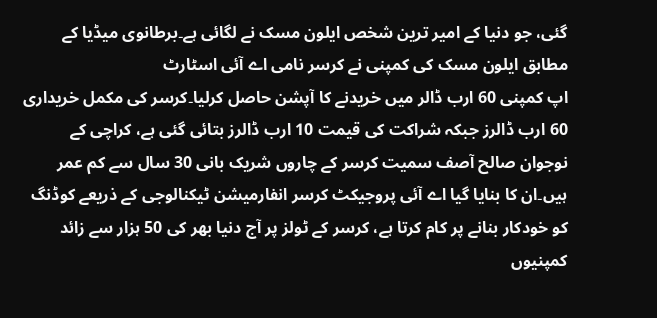گئی، جو دنیا کے امیر ترین شخص ایلون مسک نے لگائی ہے۔برطانوی میڈیا کے مطابق ایلون مسک کی کمپنی نے کرسر نامی اے آئی اسٹارٹ
اپ کمپنی 60 ارب ڈالر میں خریدنے کا آپشن حاصل کرلیا۔کرسر کی مکمل خریداری 60 ارب ڈالرز جبکہ شراکت کی قیمت 10 ارب ڈالرز بتائی گئی ہے، کراچی کے نوجوان صالح آصف سمیت کرسر کے چاروں شریک بانی 30 سال سے کم عمر ہیں۔ان کا بنایا گيا اے آئی پروجیکٹ کرسر انفارمیشن ٹیکنالوجی کے ذریعے کوڈنگ کو خودکار بنانے پر کام کرتا ہے، کرسر کے ٹولز پر آج دنیا بھر کی 50 ہزار سے زائد کمپنیوں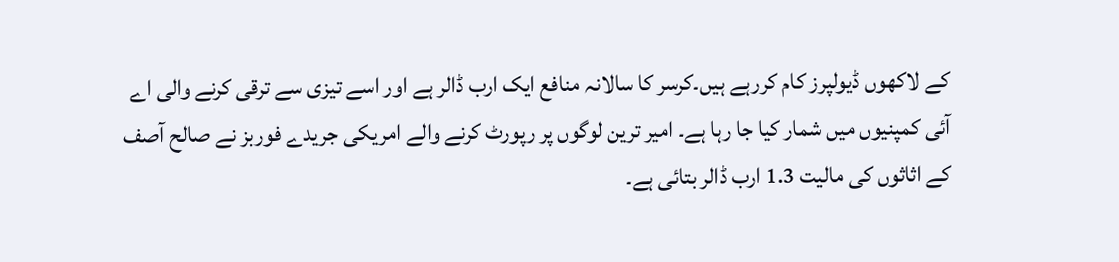کے لاکھوں ڈیولپرز کام کررہے ہيں۔کرسر کا سالانہ منافع ایک ارب ڈالر ہے اور اسے تیزی سے ترقی کرنے والی اے آئی کمپنیوں میں شمار کیا جا رہا ہے۔ امیر ترین لوگوں پر رپورٹ کرنے والے امریکی جریدے فوربز نے صالح آصف کے اثاثوں کی مالیت 1.3 ارب ڈالر بتائی ہے۔